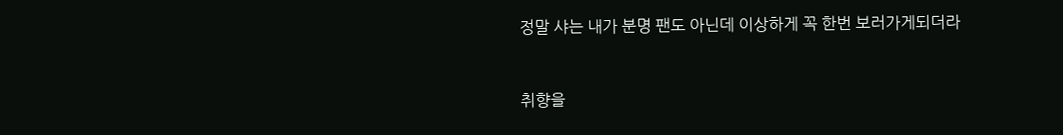정말 샤는 내가 분명 팬도 아닌데 이상하게 꼭 한번 보러가게되더라


취향을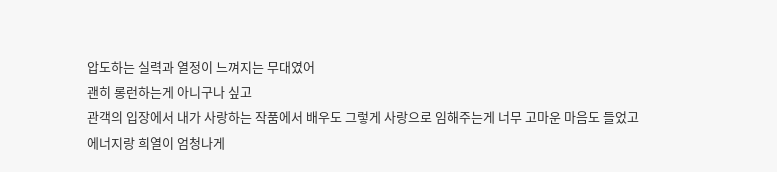압도하는 실력과 열정이 느껴지는 무대였어
괜히 롱런하는게 아니구나 싶고
관객의 입장에서 내가 사랑하는 작품에서 배우도 그렇게 사랑으로 임해주는게 너무 고마운 마음도 들었고
에너지랑 희열이 엄청나게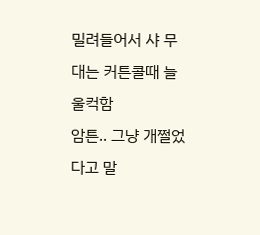밀려들어서 샤 무대는 커튼콜때 늘 울컥함
암튼.. 그냥 개쩔었다고 말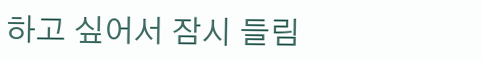하고 싶어서 잠시 들림